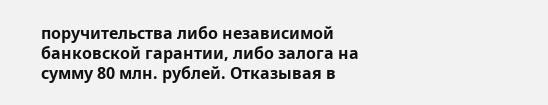поручительства либо независимой банковской гарантии, либо залога на сумму 80 млн. рублей. Отказывая в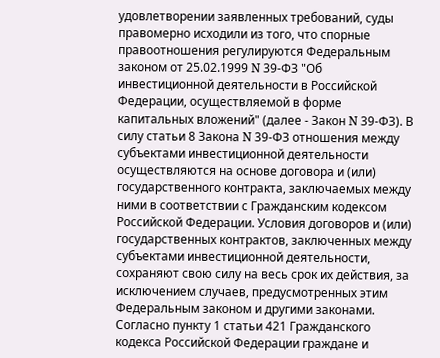удовлетворении заявленных требований, суды правомерно исходили из того, что спорные правоотношения регулируются Федеральным законом от 25.02.1999 N 39-ФЗ "Об инвестиционной деятельности в Российской Федерации, осуществляемой в форме капитальных вложений" (далее - Закон N 39-ФЗ). В силу статьи 8 Закона N 39-ФЗ отношения между субъектами инвестиционной деятельности осуществляются на основе договора и (или) государственного контракта, заключаемых между ними в соответствии с Гражданским кодексом Российской Федерации. Условия договоров и (или) государственных контрактов, заключенных между субъектами инвестиционной деятельности, сохраняют свою силу на весь срок их действия, за исключением случаев, предусмотренных этим Федеральным законом и другими законами. Согласно пункту 1 статьи 421 Гражданского кодекса Российской Федерации граждане и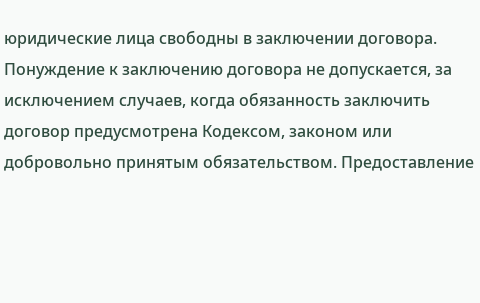юридические лица свободны в заключении договора. Понуждение к заключению договора не допускается, за исключением случаев, когда обязанность заключить договор предусмотрена Кодексом, законом или добровольно принятым обязательством. Предоставление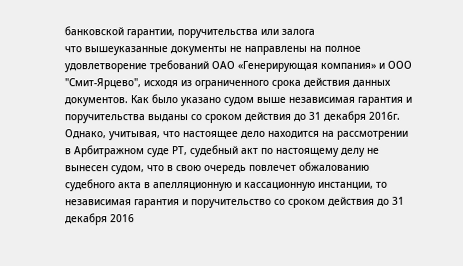банковской гарантии, поручительства или залога
что вышеуказанные документы не направлены на полное удовлетворение требований ОАО «Генерирующая компания» и ООО "Смит-Ярцево", исходя из ограниченного срока действия данных документов. Как было указано судом выше независимая гарантия и поручительства выданы со сроком действия до 31 декабря 2016г. Однако, учитывая, что настоящее дело находится на рассмотрении в Арбитражном суде РТ, судебный акт по настоящему делу не вынесен судом, что в свою очередь повлечет обжалованию судебного акта в апелляционную и кассационную инстанции, то независимая гарантия и поручительство со сроком действия до 31 декабря 2016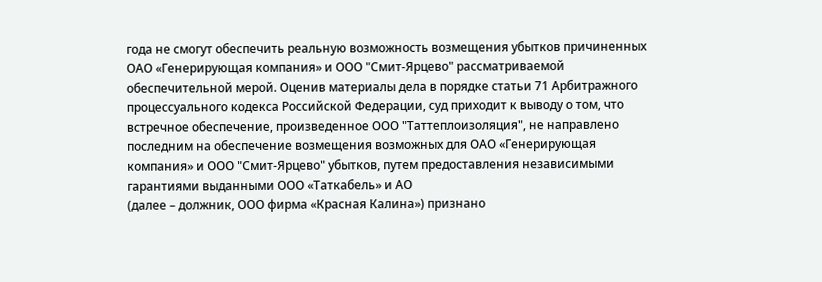года не смогут обеспечить реальную возможность возмещения убытков причиненных ОАО «Генерирующая компания» и ООО "Смит-Ярцево" рассматриваемой обеспечительной мерой. Оценив материалы дела в порядке статьи 71 Арбитражного процессуального кодекса Российской Федерации, суд приходит к выводу о том, что встречное обеспечение, произведенное ООО "Таттеплоизоляция", не направлено последним на обеспечение возмещения возможных для ОАО «Генерирующая компания» и ООО "Смит-Ярцево" убытков, путем предоставления независимыми гарантиями выданными ООО «Таткабель» и АО
(далее – должник, ООО фирма «Красная Калина») признано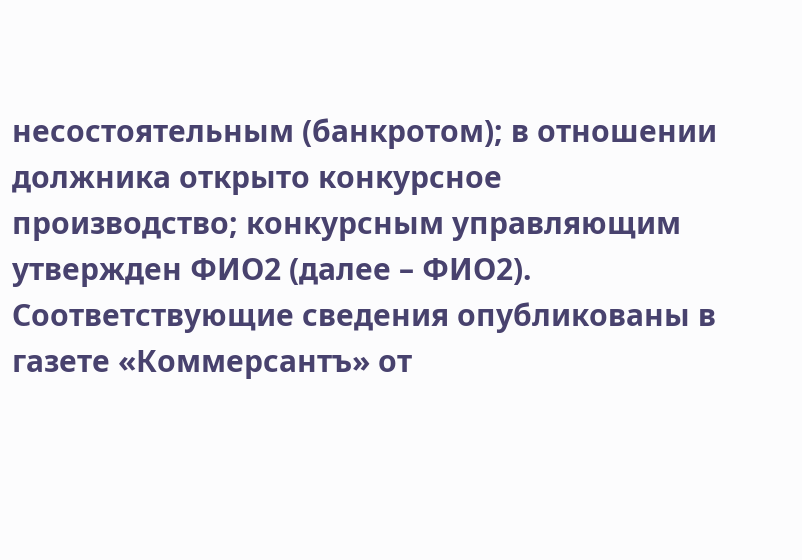несостоятельным (банкротом); в отношении должника открыто конкурсное производство; конкурсным управляющим утвержден ФИО2 (далее – ФИО2). Соответствующие сведения опубликованы в газете «Коммерсантъ» от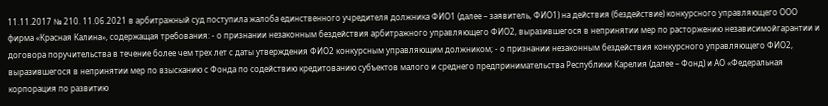11.11.2017 № 210. 11.06.2021 в арбитражный суд поступила жалоба единственного учредителя должника ФИО1 (далее – заявитель, ФИО1) на действия (бездействие) конкурсного управляющего ООО фирма «Красная Калина», содержащая требования: - о признании незаконным бездействия арбитражного управляющего ФИО2, выразившегося в непринятии мер по расторжению независимойгарантии и договора поручительства в течение более чем трех лет с даты утверждения ФИО2 конкурсным управляющим должником; - о признании незаконным бездействия конкурсного управляющего ФИО2, выразившегося в непринятии мер по взысканию с Фонда по содействию кредитованию субъектов малого и среднего предпринимательства Республики Карелия (далее – Фонд) и АО «Федеральная корпорация по развитию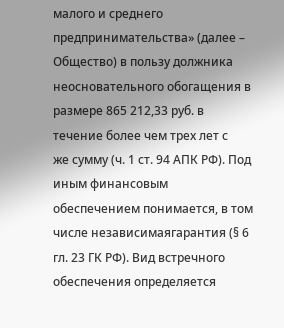малого и среднего предпринимательства» (далее – Общество) в пользу должника неосновательного обогащения в размере 865 212,33 руб. в течение более чем трех лет с
же сумму (ч. 1 ст. 94 АПК РФ). Под иным финансовым обеспечением понимается, в том числе независимаягарантия (§ 6 гл. 23 ГК РФ). Вид встречного обеспечения определяется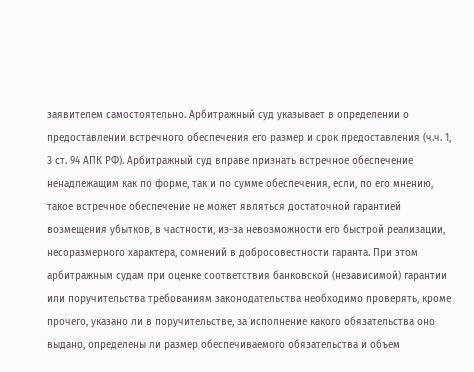заявителем самостоятельно. Арбитражный суд указывает в определении о предоставлении встречного обеспечения его размер и срок предоставления (ч.ч. 1, 3 ст. 94 АПК РФ). Арбитражный суд вправе признать встречное обеспечение ненадлежащим как по форме, так и по сумме обеспечения, если, по его мнению, такое встречное обеспечение не может являться достаточной гарантией возмещения убытков, в частности, из-за невозможности его быстрой реализации, несоразмерного характера, сомнений в добросовестности гаранта. При этом арбитражным судам при оценке соответствия банковской (независимой) гарантии или поручительства требованиям законодательства необходимо проверять, кроме прочего, указано ли в поручительстве, за исполнение какого обязательства оно выдано, определены ли размер обеспечиваемого обязательства и объем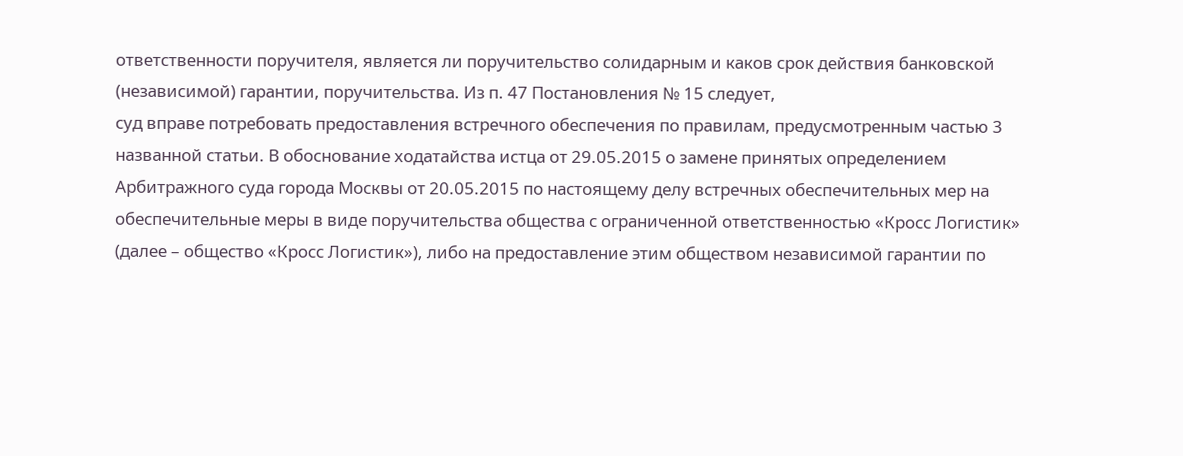ответственности поручителя, является ли поручительство солидарным и каков срок действия банковской (независимой) гарантии, поручительства. Из п. 47 Постановления № 15 следует,
суд вправе потребовать предоставления встречного обеспечения по правилам, предусмотренным частью 3 названной статьи. В обоснование ходатайства истца от 29.05.2015 о замене принятых определением Арбитражного суда города Москвы от 20.05.2015 по настоящему делу встречных обеспечительных мер на обеспечительные меры в виде поручительства общества с ограниченной ответственностью «Кросс Логистик» (далее – общество «Кросс Логистик»), либо на предоставление этим обществом независимой гарантии по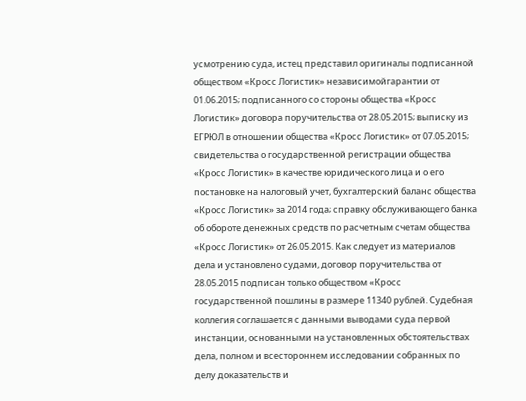усмотрению суда, истец представил оригиналы подписанной обществом «Кросс Логистик» независимойгарантии от 01.06.2015; подписанного со стороны общества «Кросс Логистик» договора поручительства от 28.05.2015; выписку из ЕГРЮЛ в отношении общества «Кросс Логистик» от 07.05.2015; свидетельства о государственной регистрации общества «Кросс Логистик» в качестве юридического лица и о его постановке на налоговый учет, бухгалтерский баланс общества «Кросс Логистик» за 2014 года; справку обслуживающего банка об обороте денежных средств по расчетным счетам общества «Кросс Логистик» от 26.05.2015. Как следует из материалов дела и установлено судами, договор поручительства от 28.05.2015 подписан только обществом «Кросс
государственной пошлины в размере 11340 рублей. Судебная коллегия соглашается с данными выводами суда первой инстанции, основанными на установленных обстоятельствах дела, полном и всестороннем исследовании собранных по делу доказательств и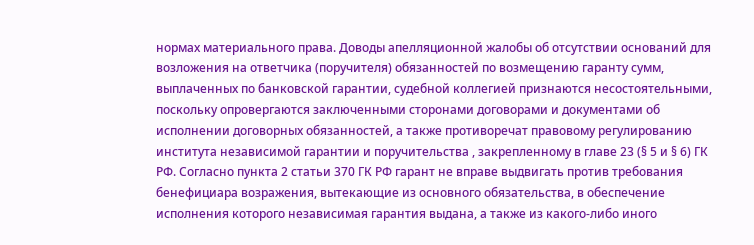нормах материального права. Доводы апелляционной жалобы об отсутствии оснований для возложения на ответчика (поручителя) обязанностей по возмещению гаранту сумм, выплаченных по банковской гарантии, судебной коллегией признаются несостоятельными, поскольку опровергаются заключенными сторонами договорами и документами об исполнении договорных обязанностей, а также противоречат правовому регулированию института независимой гарантии и поручительства , закрепленному в главе 23 (§ 5 и § 6) ГК РФ. Согласно пункта 2 статьи 370 ГК РФ гарант не вправе выдвигать против требования бенефициара возражения, вытекающие из основного обязательства, в обеспечение исполнения которого независимая гарантия выдана, а также из какого-либо иного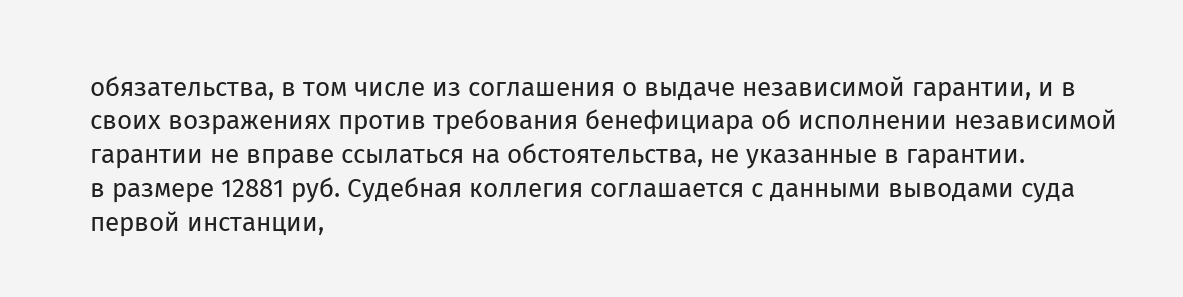обязательства, в том числе из соглашения о выдаче независимой гарантии, и в своих возражениях против требования бенефициара об исполнении независимой гарантии не вправе ссылаться на обстоятельства, не указанные в гарантии.
в размере 12881 руб. Судебная коллегия соглашается с данными выводами суда первой инстанции,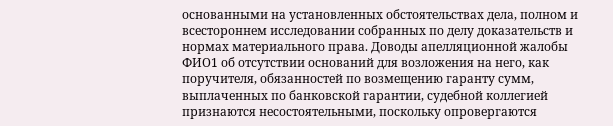основанными на установленных обстоятельствах дела, полном и всестороннем исследовании собранных по делу доказательств и нормах материального права. Доводы апелляционной жалобы ФИО1 об отсутствии оснований для возложения на него, как поручителя, обязанностей по возмещению гаранту сумм, выплаченных по банковской гарантии, судебной коллегией признаются несостоятельными, поскольку опровергаются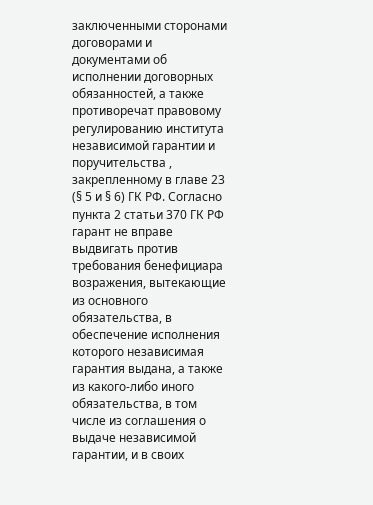заключенными сторонами договорами и документами об исполнении договорных обязанностей, а также противоречат правовому регулированию института независимой гарантии и поручительства , закрепленному в главе 23 (§ 5 и § 6) ГК РФ. Согласно пункта 2 статьи 370 ГК РФ гарант не вправе выдвигать против требования бенефициара возражения, вытекающие из основного обязательства, в обеспечение исполнения которого независимая гарантия выдана, а также из какого-либо иного обязательства, в том числе из соглашения о выдаче независимой гарантии, и в своих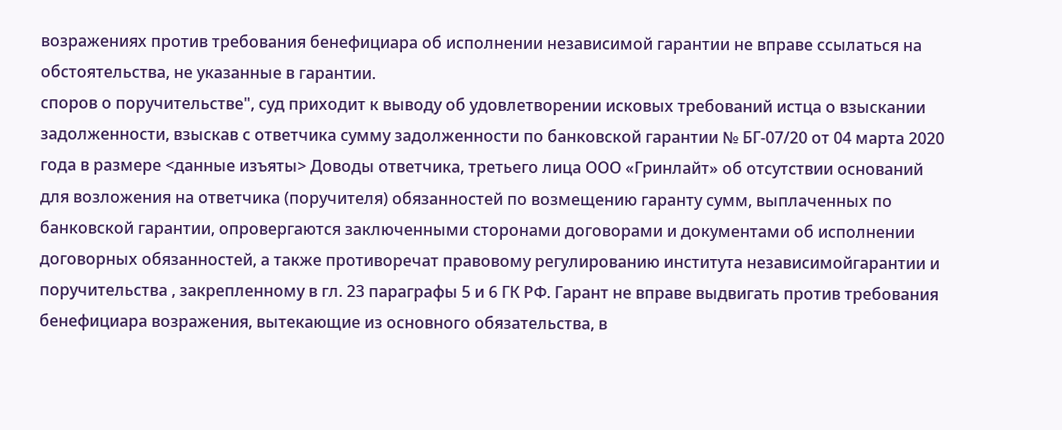возражениях против требования бенефициара об исполнении независимой гарантии не вправе ссылаться на обстоятельства, не указанные в гарантии.
споров о поручительстве", суд приходит к выводу об удовлетворении исковых требований истца о взыскании задолженности, взыскав с ответчика сумму задолженности по банковской гарантии № БГ-07/20 от 04 марта 2020 года в размере <данные изъяты> Доводы ответчика, третьего лица ООО «Гринлайт» об отсутствии оснований для возложения на ответчика (поручителя) обязанностей по возмещению гаранту сумм, выплаченных по банковской гарантии, опровергаются заключенными сторонами договорами и документами об исполнении договорных обязанностей, а также противоречат правовому регулированию института независимойгарантии и поручительства , закрепленному в гл. 23 параграфы 5 и 6 ГК РФ. Гарант не вправе выдвигать против требования бенефициара возражения, вытекающие из основного обязательства, в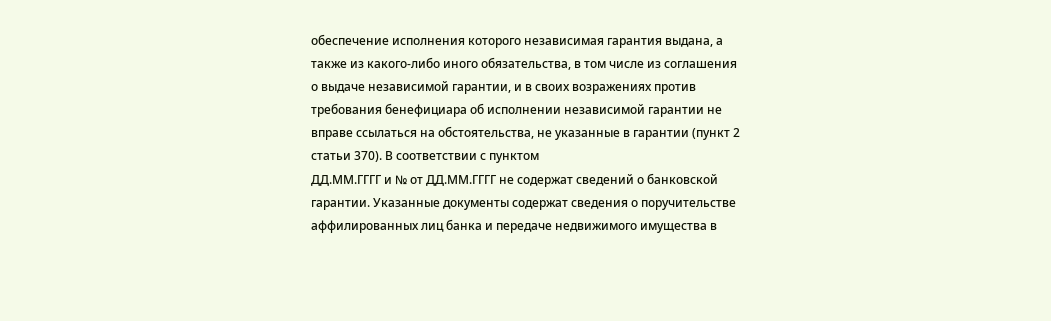обеспечение исполнения которого независимая гарантия выдана, а также из какого-либо иного обязательства, в том числе из соглашения о выдаче независимой гарантии, и в своих возражениях против требования бенефициара об исполнении независимой гарантии не вправе ссылаться на обстоятельства, не указанные в гарантии (пункт 2 статьи 370). В соответствии с пунктом
ДД.ММ.ГГГГ и № от ДД.ММ.ГГГГ не содержат сведений о банковской гарантии. Указанные документы содержат сведения о поручительстве аффилированных лиц банка и передаче недвижимого имущества в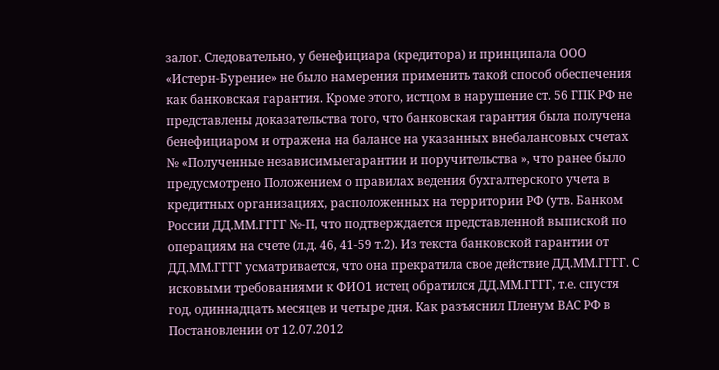залог. Следовательно, у бенефициара (кредитора) и принципала ООО «Истерн-Бурение» не было намерения применить такой способ обеспечения как банковская гарантия. Кроме этого, истцом в нарушение ст. 56 ГПК РФ не представлены доказательства того, что банковская гарантия была получена бенефициаром и отражена на балансе на указанных внебалансовых счетах № «Полученные независимыегарантии и поручительства », что ранее было предусмотрено Положением о правилах ведения бухгалтерского учета в кредитных организациях, расположенных на территории РФ (утв. Банком России ДД.ММ.ГГГГ №-П, что подтверждается представленной выпиской по операциям на счете (л.д. 46, 41-59 т.2). Из текста банковской гарантии от ДД.ММ.ГГГГ усматривается, что она прекратила свое действие ДД.ММ.ГГГГ. С исковыми требованиями к ФИО1 истец обратился ДД.ММ.ГГГГ, т.е. спустя год, одиннадцать месяцев и четыре дня. Как разъяснил Пленум ВАС РФ в Постановлении от 12.07.2012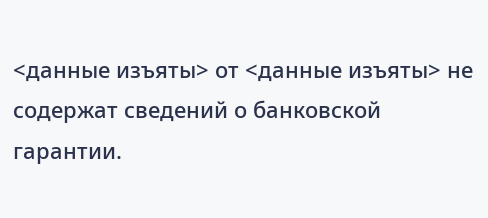<данные изъяты> от <данные изъяты> не содержат сведений о банковской гарантии.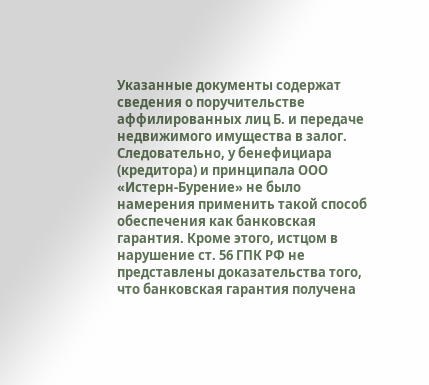Указанные документы содержат сведения о поручительстве аффилированных лиц Б. и передаче недвижимого имущества в залог. Следовательно, у бенефициара (кредитора) и принципала ООО «Истерн-Бурение» не было намерения применить такой способ обеспечения как банковская гарантия. Кроме этого, истцом в нарушение ст. 56 ГПК РФ не представлены доказательства того, что банковская гарантия получена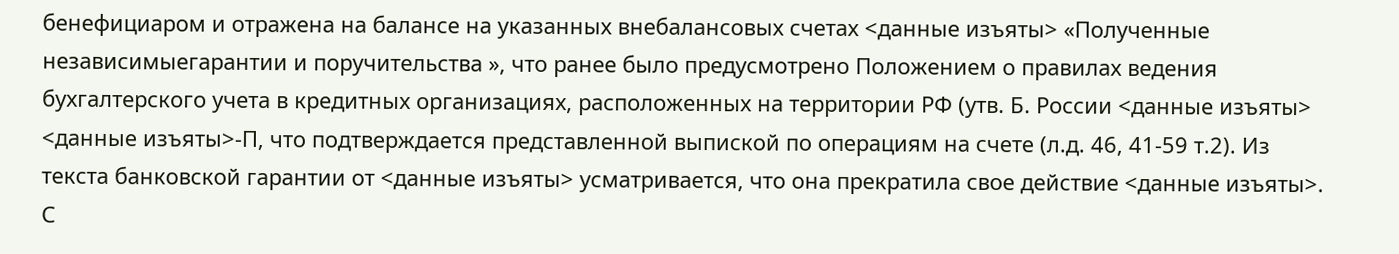бенефициаром и отражена на балансе на указанных внебалансовых счетах <данные изъяты> «Полученные независимыегарантии и поручительства », что ранее было предусмотрено Положением о правилах ведения бухгалтерского учета в кредитных организациях, расположенных на территории РФ (утв. Б. России <данные изъяты> <данные изъяты>-П, что подтверждается представленной выпиской по операциям на счете (л.д. 46, 41-59 т.2). Из текста банковской гарантии от <данные изъяты> усматривается, что она прекратила свое действие <данные изъяты>. С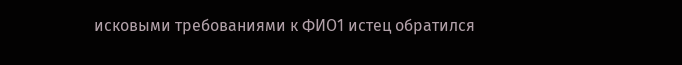исковыми требованиями к ФИО1 истец обратился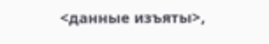<данные изъяты>,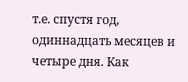т.е. спустя год, одиннадцать месяцев и четыре дня. Как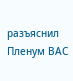разъяснил Пленум ВАС